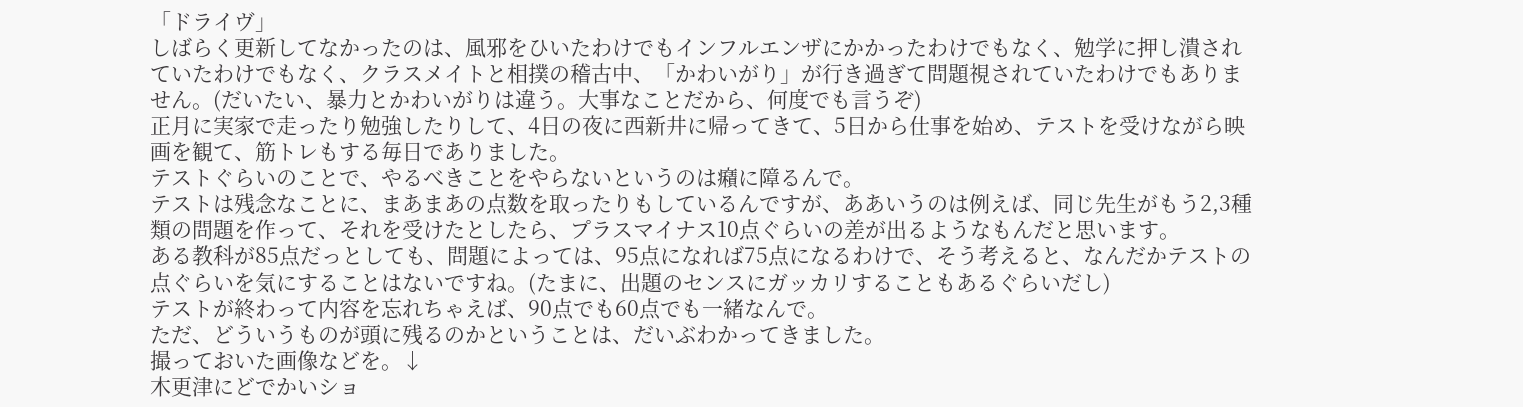「ドライヴ」
しばらく更新してなかったのは、風邪をひいたわけでもインフルエンザにかかったわけでもなく、勉学に押し潰されていたわけでもなく、クラスメイトと相撲の稽古中、「かわいがり」が行き過ぎて問題視されていたわけでもありません。(だいたい、暴力とかわいがりは違う。大事なことだから、何度でも言うぞ)
正月に実家で走ったり勉強したりして、4日の夜に西新井に帰ってきて、5日から仕事を始め、テストを受けながら映画を観て、筋トレもする毎日でありました。
テストぐらいのことで、やるべきことをやらないというのは癪に障るんで。
テストは残念なことに、まあまあの点数を取ったりもしているんですが、ああいうのは例えば、同じ先生がもう2,3種類の問題を作って、それを受けたとしたら、プラスマイナス10点ぐらいの差が出るようなもんだと思います。
ある教科が85点だっとしても、問題によっては、95点になれば75点になるわけで、そう考えると、なんだかテストの点ぐらいを気にすることはないですね。(たまに、出題のセンスにガッカリすることもあるぐらいだし)
テストが終わって内容を忘れちゃえば、90点でも60点でも一緒なんで。
ただ、どういうものが頭に残るのかということは、だいぶわかってきました。
撮っておいた画像などを。↓
木更津にどでかいショ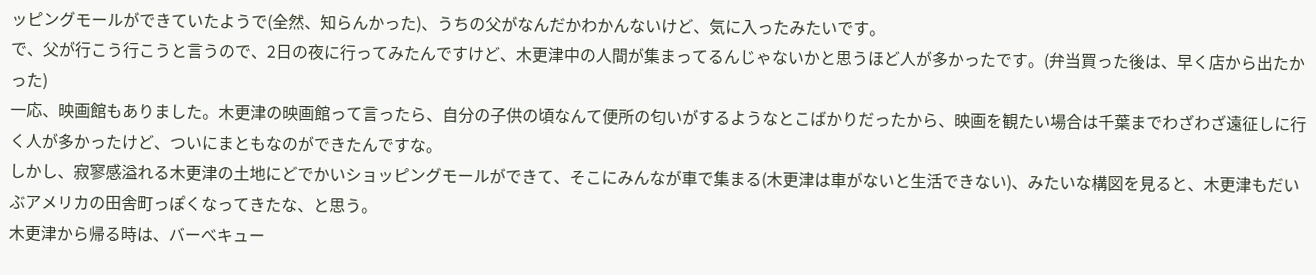ッピングモールができていたようで(全然、知らんかった)、うちの父がなんだかわかんないけど、気に入ったみたいです。
で、父が行こう行こうと言うので、2日の夜に行ってみたんですけど、木更津中の人間が集まってるんじゃないかと思うほど人が多かったです。(弁当買った後は、早く店から出たかった)
一応、映画館もありました。木更津の映画館って言ったら、自分の子供の頃なんて便所の匂いがするようなとこばかりだったから、映画を観たい場合は千葉までわざわざ遠征しに行く人が多かったけど、ついにまともなのができたんですな。
しかし、寂寥感溢れる木更津の土地にどでかいショッピングモールができて、そこにみんなが車で集まる(木更津は車がないと生活できない)、みたいな構図を見ると、木更津もだいぶアメリカの田舎町っぽくなってきたな、と思う。
木更津から帰る時は、バーべキュー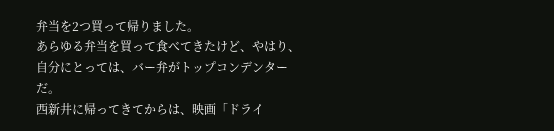弁当を2つ買って帰りました。
あらゆる弁当を買って食べてきたけど、やはり、自分にとっては、バー弁がトップコンデンターだ。
西新井に帰ってきてからは、映画「ドライ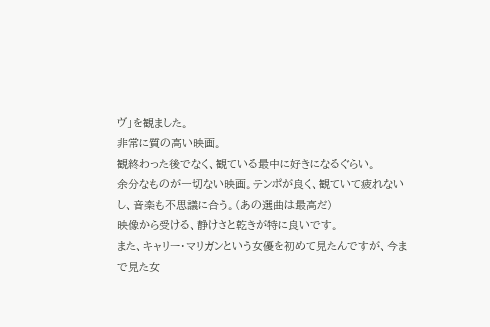ヴ」を観ました。
非常に質の高い映画。
観終わった後でなく、観ている最中に好きになるぐらい。
余分なものが一切ない映画。テンポが良く、観ていて疲れないし、音楽も不思議に合う。(あの選曲は最高だ)
映像から受ける、静けさと乾きが特に良いです。
また、キャリー・マリガンという女優を初めて見たんですが、今まで見た女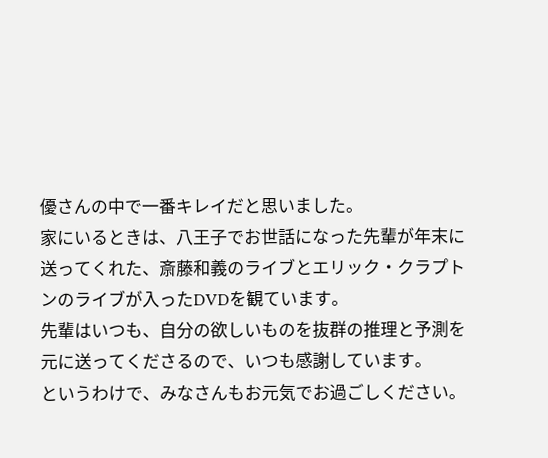優さんの中で一番キレイだと思いました。
家にいるときは、八王子でお世話になった先輩が年末に送ってくれた、斎藤和義のライブとエリック・クラプトンのライブが入ったDVDを観ています。
先輩はいつも、自分の欲しいものを抜群の推理と予測を元に送ってくださるので、いつも感謝しています。
というわけで、みなさんもお元気でお過ごしください。